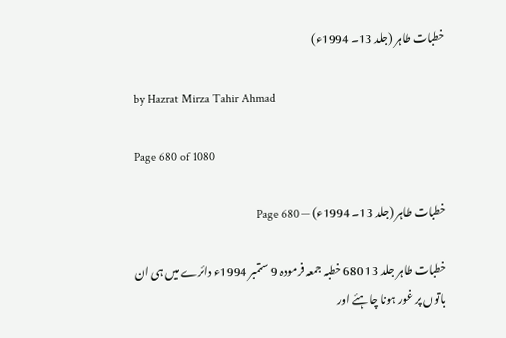خطبات طاہر (جلد 13۔ 1994ء)

by Hazrat Mirza Tahir Ahmad

Page 680 of 1080

خطبات طاہر (جلد 13۔ 1994ء) — Page 680

خطبات طاہر جلد 13 680 خطبہ جمعہ فرمودہ 9 ستمبر 1994ء دائرے میں ہی ان باتوں پر غور ہونا چاہئے اور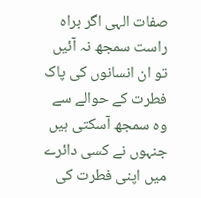صفات الہی اگر براہ راست سمجھ نہ آئیں تو ان انسانوں کی پاک فطرت کے حوالے سے وہ سمجھ آسکتی ہیں جنہوں نے کسی دائرے میں اپنی فطرت کی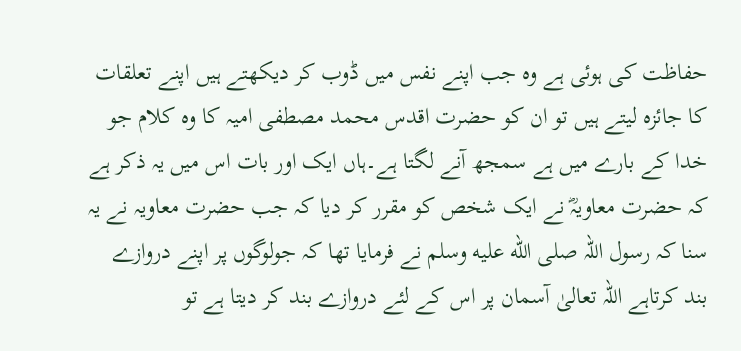حفاظت کی ہوئی ہے وہ جب اپنے نفس میں ڈوب کر دیکھتے ہیں اپنے تعلقات کا جائزہ لیتے ہیں تو ان کو حضرت اقدس محمد مصطفی امیہ کا وہ کلام جو خدا کے بارے میں ہے سمجھ آنے لگتا ہے۔ہاں ایک اور بات اس میں یہ ذکر ہے کہ حضرت معاویہؓ نے ایک شخص کو مقرر کر دیا کہ جب حضرت معاویہ نے یہ سنا کہ رسول اللہ صلى الله عليه وسلم نے فرمایا تھا کہ جولوگوں پر اپنے دروازے بند کرتاہے اللہ تعالیٰ آسمان پر اس کے لئے دروازے بند کر دیتا ہے تو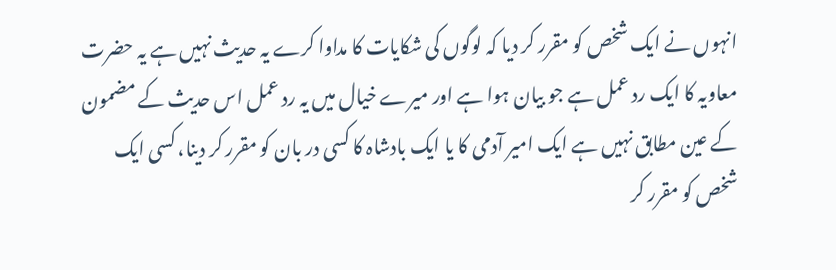انہوں نے ایک شخص کو مقرر کر دیا کہ لوگوں کی شکایات کا مداوا کرے یہ حدیث نہیں ہے یہ حضرت معاویہ کا ایک رد عمل ہے جو بیان ہوا ہے اور میرے خیال میں یہ رد عمل اس حدیث کے مضمون کے عین مطابق نہیں ہے ایک امیر آدمی کا یا ایک بادشاہ کا کسی در بان کو مقرر کر دینا، کسی ایک شخص کو مقرر کر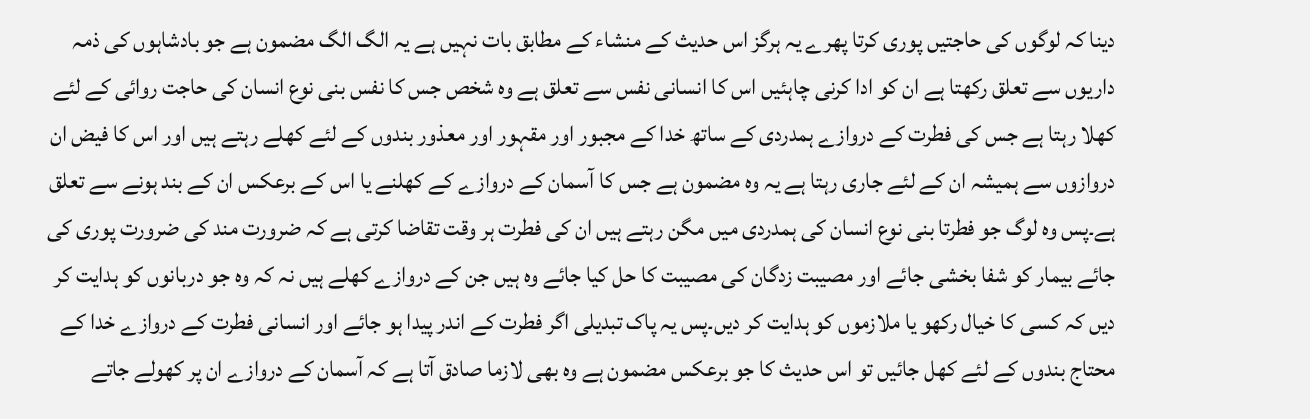دینا کہ لوگوں کی حاجتیں پوری کرتا پھرے یہ ہرگز اس حدیث کے منشاء کے مطابق بات نہیں ہے یہ الگ الگ مضمون ہے جو بادشاہوں کی ذمہ داریوں سے تعلق رکھتا ہے ان کو ادا کرنی چاہئیں اس کا انسانی نفس سے تعلق ہے وہ شخص جس کا نفس بنی نوع انسان کی حاجت روائی کے لئے کھلا رہتا ہے جس کی فطرت کے دروازے ہمدردی کے ساتھ خدا کے مجبور اور مقہور اور معذور بندوں کے لئے کھلے رہتے ہیں اور اس کا فیض ان دروازوں سے ہمیشہ ان کے لئے جاری رہتا ہے یہ وہ مضمون ہے جس کا آسمان کے دروازے کے کھلنے یا اس کے برعکس ان کے بند ہونے سے تعلق ہے۔پس وہ لوگ جو فطرتا بنی نوع انسان کی ہمدردی میں مگن رہتے ہیں ان کی فطرت ہر وقت تقاضا کرتی ہے کہ ضرورت مند کی ضرورت پوری کی جائے بیمار کو شفا بخشی جائے اور مصیبت زدگان کی مصیبت کا حل کیا جائے وہ ہیں جن کے دروازے کھلے ہیں نہ کہ وہ جو دربانوں کو ہدایت کر دیں کہ کسی کا خیال رکھو یا ملازموں کو ہدایت کر دیں۔پس یہ پاک تبدیلی اگر فطرت کے اندر پیدا ہو جائے اور انسانی فطرت کے دروازے خدا کے محتاج بندوں کے لئے کھل جائیں تو اس حدیث کا جو برعکس مضمون ہے وہ بھی لازما صادق آتا ہے کہ آسمان کے دروازے ان پر کھولے جاتے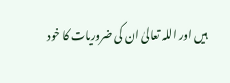ہیں اور اللہ تعالیٰ ان کی ضروریات کا خود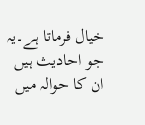خیال فرماتا ہے۔یہ جو احادیث ہیں ان کا حوالہ میں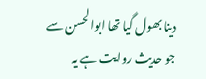دینا بھول گیا تھا ابوالحسن سے جو حدیث روایت ہے یہ